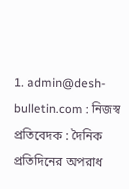1. admin@desh-bulletin.com : নিজস্ব প্রতিবেদক : দৈনিক প্রতিদিনের অপরাধ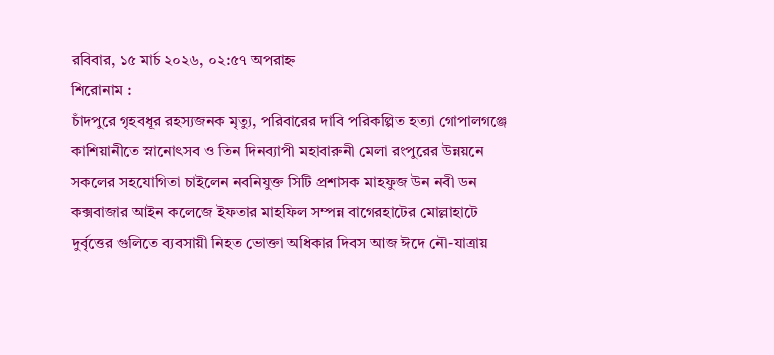রবিবার, ১৫ মার্চ ২০২৬, ০২:৫৭ অপরাহ্ন
শিরোনাম :
চাঁদপুরে গৃহবধূর রহস্যজনক মৃত্যু, পরিবারের দাবি পরিকল্পিত হত্যা গোপালগঞ্জে কাশিয়ানীতে স্নানোৎসব ও তিন দিনব্যাপী মহাবারুনী মেলা রংপুরের উন্নয়নে সকলের সহযোগিতা চাইলেন নবনিযুক্ত সিটি প্রশাসক মাহফুজ উন নবী ডন কক্সবাজার আইন কলেজে ইফতার মাহফিল সম্পন্ন বাগেরহাটের মোল্লাহাটে দুর্বৃত্তের গুলিতে ব্যবসায়ী নিহত ভোক্তা অধিকার দিবস আজ ঈদে নৌ-যাত্রায়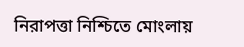নিরাপত্তা নিশ্চিতে মোংলায়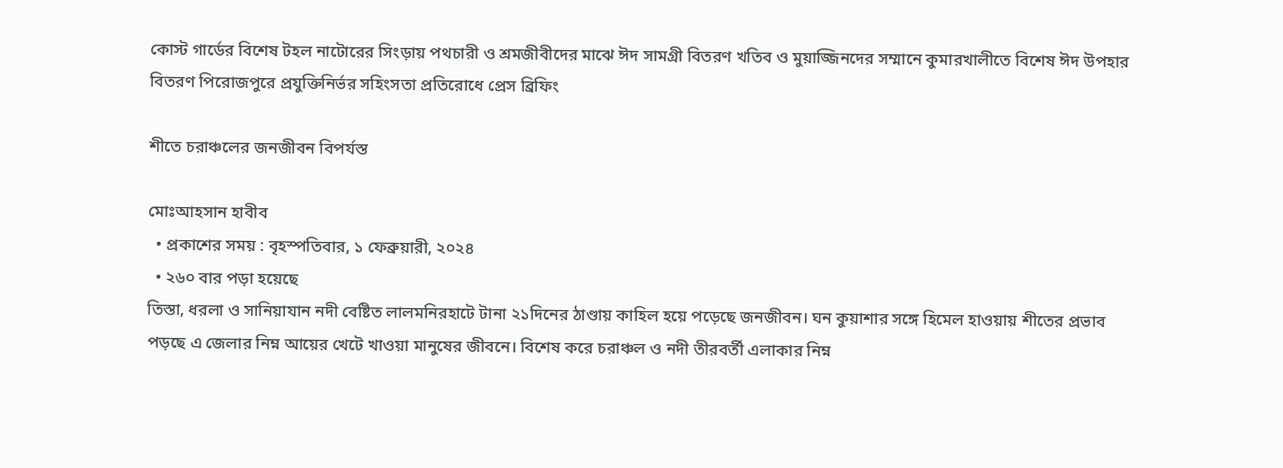কোস্ট গার্ডের বিশেষ টহল নাটোরের সিংড়ায় পথচারী ও শ্রমজীবীদের মাঝে ঈদ সামগ্রী বিতরণ খতিব ও মুয়াজ্জিনদের সম্মানে কুমারখালীতে বিশেষ ঈদ উপহার বিতরণ পিরোজপুরে প্রযুক্তিনির্ভর সহিংসতা প্রতিরোধে প্রেস ব্রিফিং

শীতে চরাঞ্চলের জনজীবন বিপর্যস্ত

মোঃআহসান হাবীব
  • প্রকাশের সময় : বৃহস্পতিবার, ১ ফেব্রুয়ারী, ২০২৪
  • ২৬০ বার পড়া হয়েছে
তিস্তা, ধরলা ও সানিয়াযান নদী বেষ্টিত লালমনিরহাটে টানা ২১দিনের ঠাণ্ডায় কাহিল হয়ে পড়েছে জনজীবন। ঘন কুয়াশার সঙ্গে হিমেল হাওয়ায় শীতের প্রভাব পড়ছে এ জেলার নিম্ন আয়ের খেটে খাওয়া মানুষের জীবনে। বিশেষ করে চরাঞ্চল ও নদী তীরবর্তী এলাকার নিম্ন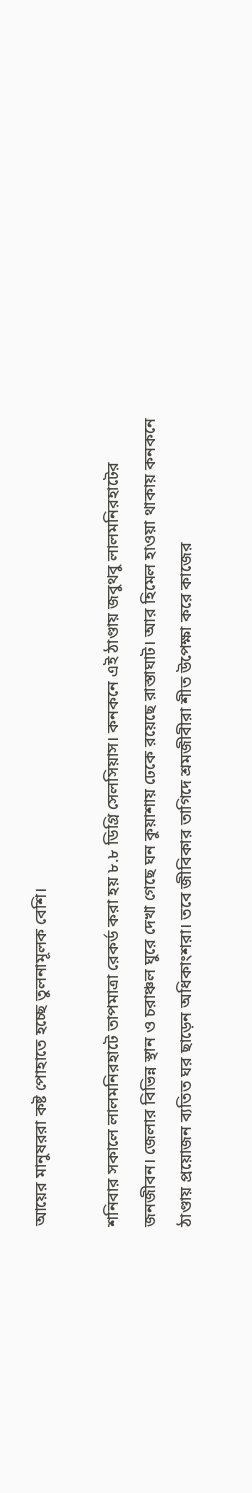আয়ের মানুষররা কষ্ট পোহাতে হচ্ছে তুলনামূলক বেশি।

শনিবার সকালে লালমনিরহাটে তাপমাত্রা রেকর্ড করা হয় ৮.৮ ডিগ্রি সেলসিয়াস। কনকনে এই ঠাণ্ডায় জবুথবু লালমনিরহাটের জনজীবন। জেলার বিভিন্ন স্থান ও চরাঞ্চল ঘুরে দেখা গেছে ঘন কুয়াশায় ঢেকে রয়েছে রাস্তাঘাট। আর হিমেল হাওয়া থাকায় কনকনে ঠাণ্ডায় প্রয়োজন ব্যতিত ঘর ছাড়েন অধিকাংশরা। তবে জীবিকার তাগিদে শ্রমজীবীরা শীত উপেক্ষা করে কাজের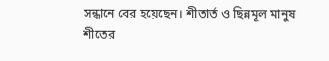সন্ধানে বের হয়েছেন। শীতার্ত ও ছিন্নমূল মানুষ শীতের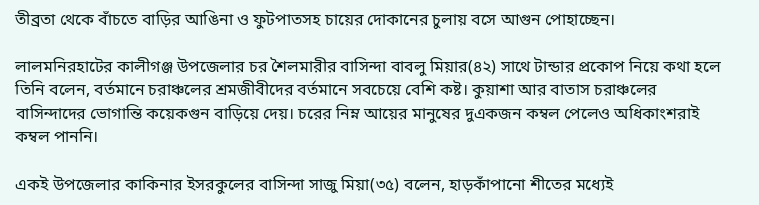তীব্রতা থেকে বাঁচতে বাড়ির আঙিনা ও ফুটপাতসহ চায়ের দোকানের চুলায় বসে আগুন পোহাচ্ছেন।

লালমনিরহাটের কালীগঞ্জ উপজেলার চর শৈলমারীর বাসিন্দা বাবলু মিয়ার(৪২) সাথে টান্ডার প্রকোপ নিয়ে কথা হলে তিনি বলেন, বর্তমানে চরাঞ্চলের শ্রমজীবীদের বর্তমানে সবচেয়ে বেশি কষ্ট। কুয়াশা আর বাতাস চরাঞ্চলের বাসিন্দাদের ভোগান্তি কয়েকগুন বাড়িয়ে দেয়। চরের নিম্ন আয়ের মানুষের দুএকজন কম্বল পেলেও অধিকাংশরাই কম্বল পাননি।

একই উপজেলার কাকিনার ইসরকুলের বাসিন্দা সাজু মিয়া(৩৫) বলেন, হাড়কাঁপানো শীতের মধ্যেই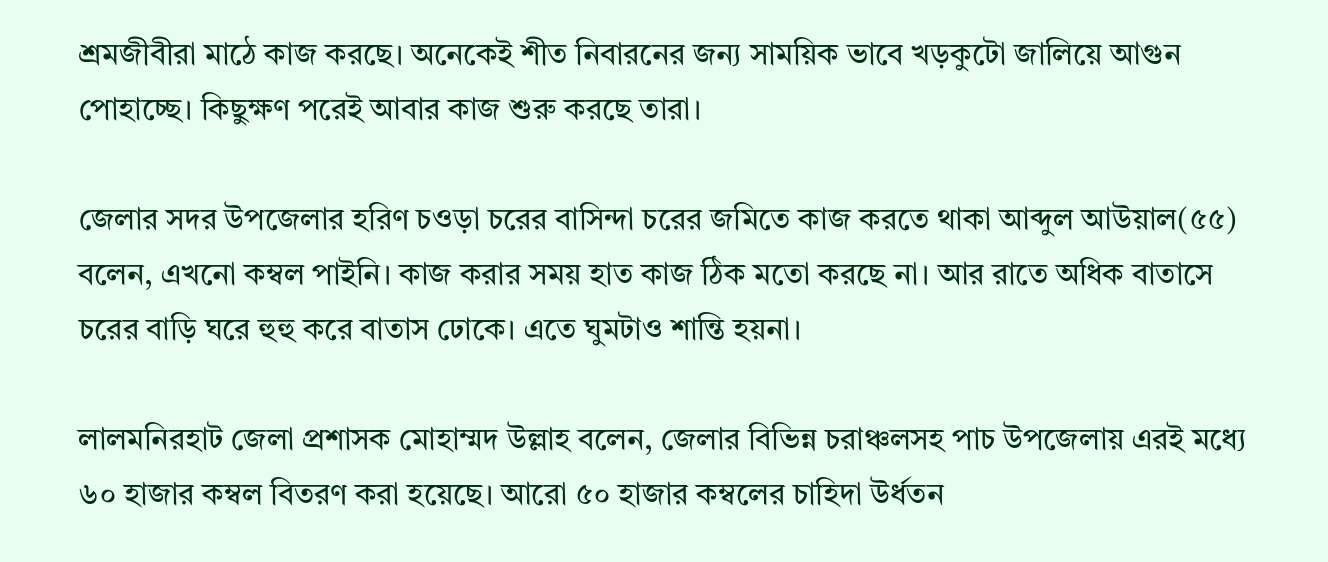শ্রমজীবীরা মাঠে কাজ করছে। অনেকেই শীত নিবারনের জন্য সাময়িক ভাবে খড়কুটো জালিয়ে আগুন পোহাচ্ছে। কিছুক্ষণ পরেই আবার কাজ শুরু করছে তারা।

জেলার সদর উপজেলার হরিণ চওড়া চরের বাসিন্দা চরের জমিতে কাজ করতে থাকা আব্দুল আউয়াল(৫৫) বলেন, এখনো কম্বল পাইনি। কাজ করার সময় হাত কাজ ঠিক মতো করছে না। আর রাতে অধিক বাতাসে চরের বাড়ি ঘরে হুহু করে বাতাস ঢোকে। এতে ঘুমটাও শান্তি হয়না।

লালমনিরহাট জেলা প্রশাসক মোহাম্মদ উল্লাহ বলেন, জেলার বিভিন্ন চরাঞ্চলসহ পাচ উপজেলায় এরই মধ্যে ৬০ হাজার কম্বল বিতরণ করা হয়েছে। আরো ৫০ হাজার কম্বলের চাহিদা উর্ধতন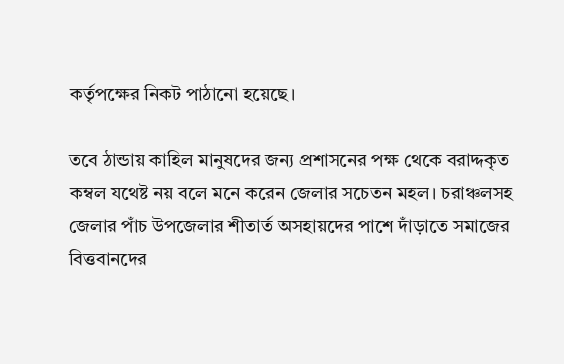কর্তৃপক্ষের নিকট পাঠানো হয়েছে।

তবে ঠান্ডায় কাহিল মানুষদের জন্য প্রশাসনের পক্ষ থেকে বরাদ্দকৃত কম্বল যথেষ্ট নয় বলে মনে করেন জেলার সচেতন মহল। চরাঞ্চলসহ জেলার পাঁচ উপজেলার শীতার্ত অসহায়দের পাশে দাঁড়াতে সমাজের বিত্তবানদের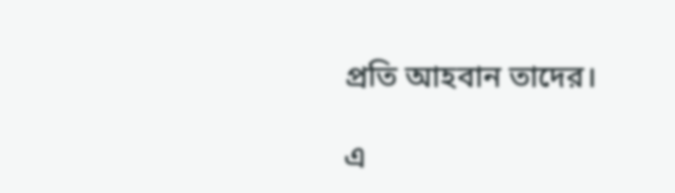প্রতি আহবান তাদের।

এ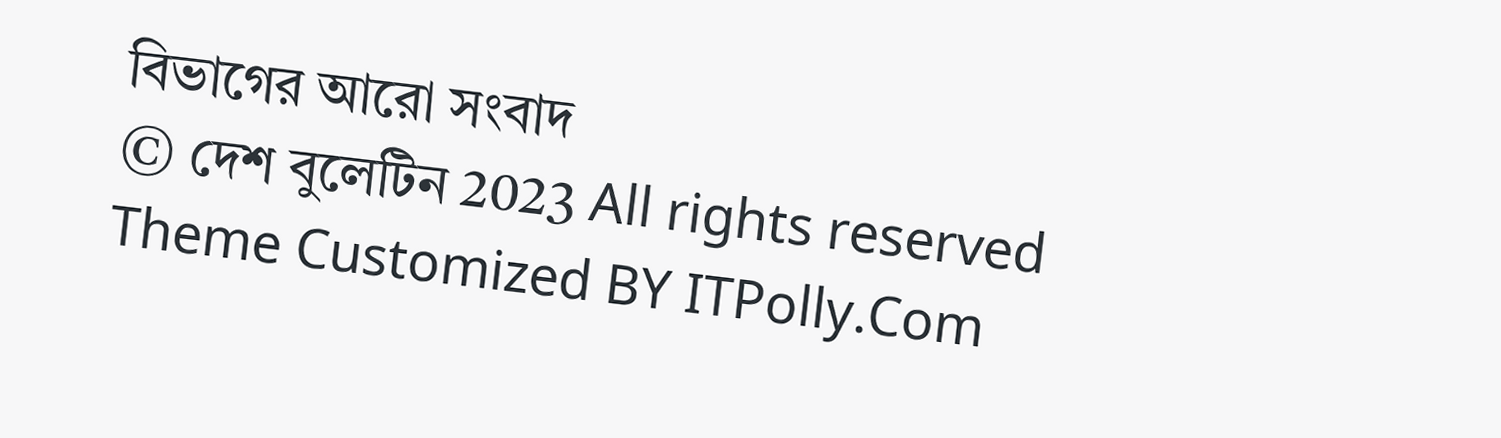বিভাগের আরো সংবাদ
© দেশ বুলেটিন 2023 All rights reserved
Theme Customized BY ITPolly.Com